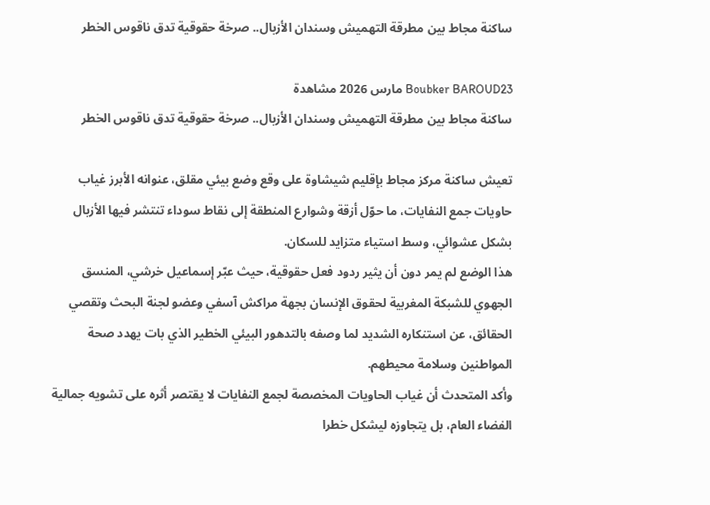ساكنة مجاط بين مطرقة التهميش وسندان الأزبال.. صرخة حقوقية تدق ناقوس الخطر

Boubker BAROUD23 مارس 2026 مشاهدة
ساكنة مجاط بين مطرقة التهميش وسندان الأزبال.. صرخة حقوقية تدق ناقوس الخطر

تعيش ساكنة مركز مجاط بإقليم شيشاوة على وقع وضع بيئي مقلق، عنوانه الأبرز غياب حاويات جمع النفايات، ما حوّل أزقة وشوارع المنطقة إلى نقاط سوداء تنتشر فيها الأزبال بشكل عشوائي، وسط استياء متزايد للسكان.
هذا الوضع لم يمر دون أن يثير ردود فعل حقوقية، حيث عبّر إسماعيل خرشي، المنسق الجهوي للشبكة المغربية لحقوق الإنسان بجهة مراكش آسفي وعضو لجنة البحث وتقصي الحقائق، عن استنكاره الشديد لما وصفه بالتدهور البيئي الخطير الذي بات يهدد صحة المواطنين وسلامة محيطهم.
وأكد المتحدث أن غياب الحاويات المخصصة لجمع النفايات لا يقتصر أثره على تشويه جمالية الفضاء العام، بل يتجاوزه ليشكل خطرا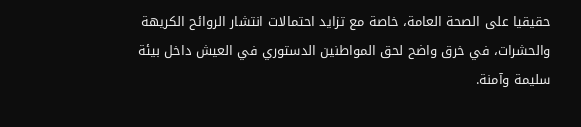حقيقيا على الصحة العامة، خاصة مع تزايد احتمالات انتشار الروائح الكريهة والحشرات، في خرق واضح لحق المواطنين الدستوري في العيش داخل بيئة سليمة وآمنة.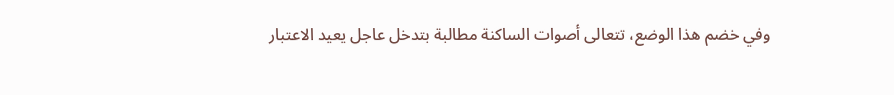وفي خضم هذا الوضع، تتعالى أصوات الساكنة مطالبة بتدخل عاجل يعيد الاعتبار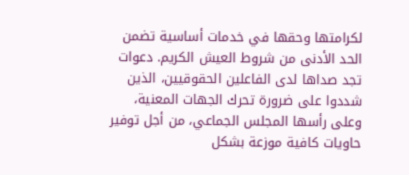لكرامتها وحقها في خدمات أساسية تضمن الحد الأدنى من شروط العيش الكريم. دعوات تجد صداها لدى الفاعلين الحقوقيين، الذين شددوا على ضرورة تحرك الجهات المعنية، وعلى رأسها المجلس الجماعي، من أجل توفير حاويات كافية موزعة بشكل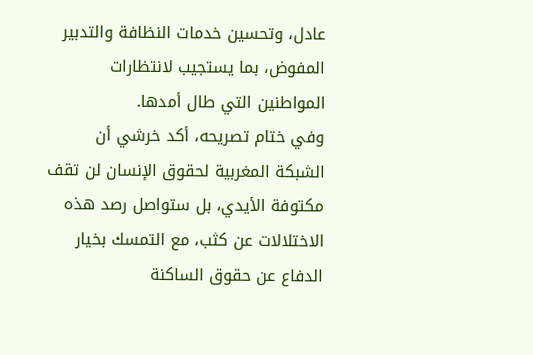عادل، وتحسين خدمات النظافة والتدبير المفوض، بما يستجيب لانتظارات المواطنين التي طال أمدها.
وفي ختام تصريحه، أكد خرشي أن الشبكة المغربية لحقوق الإنسان لن تقف مكتوفة الأيدي، بل ستواصل رصد هذه الاختلالات عن كثب، مع التمسك بخيار الدفاع عن حقوق الساكنة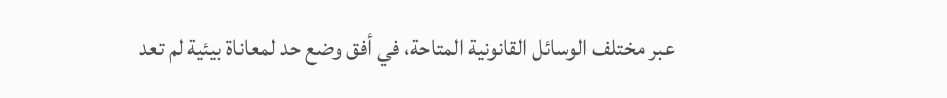عبر مختلف الوسائل القانونية المتاحة، في أفق وضع حد لمعاناة بيئية لم تعد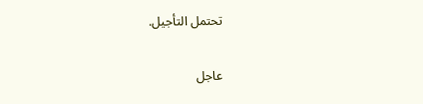تحتمل التأجيل.

عاجل